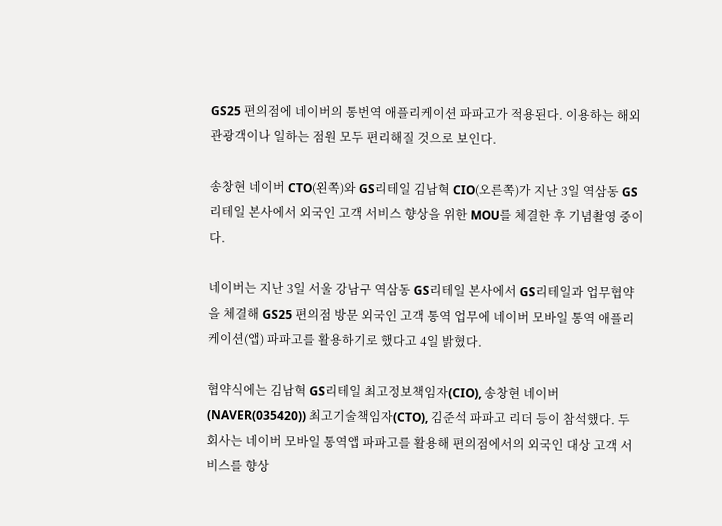GS25 편의점에 네이버의 통번역 애플리케이션 파파고가 적용된다. 이용하는 해외 관광객이나 일하는 점원 모두 편리해질 것으로 보인다.

송창현 네이버 CTO(왼쪽)와 GS리테일 김남혁 CIO(오른쪽)가 지난 3일 역삼동 GS리테일 본사에서 외국인 고객 서비스 향상을 위한 MOU를 체결한 후 기념촬영 중이다.

네이버는 지난 3일 서울 강남구 역삼동 GS리테일 본사에서 GS리테일과 업무협약을 체결해 GS25 편의점 방문 외국인 고객 통역 업무에 네이버 모바일 통역 애플리케이션(앱) 파파고를 활용하기로 했다고 4일 밝혔다.

협약식에는 김남혁 GS리테일 최고정보책임자(CIO), 송창현 네이버(NAVER(035420)) 최고기술책임자(CTO), 김준석 파파고 리더 등이 참석했다. 두 회사는 네이버 모바일 통역앱 파파고를 활용해 편의점에서의 외국인 대상 고객 서비스를 향상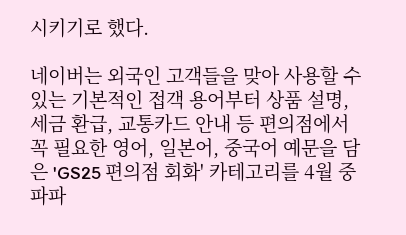시키기로 했다.

네이버는 외국인 고객들을 맞아 사용할 수 있는 기본적인 접객 용어부터 상품 설명, 세금 환급, 교통카드 안내 등 편의점에서 꼭 필요한 영어, 일본어, 중국어 예문을 담은 'GS25 편의점 회화' 카테고리를 4월 중 파파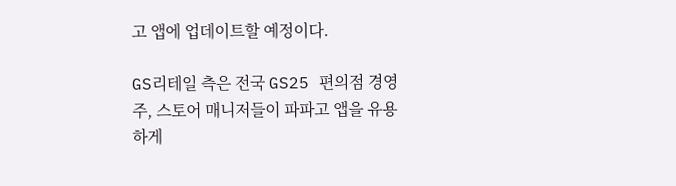고 앱에 업데이트할 예정이다.

GS리테일 측은 전국 GS25 편의점 경영주, 스토어 매니저들이 파파고 앱을 유용하게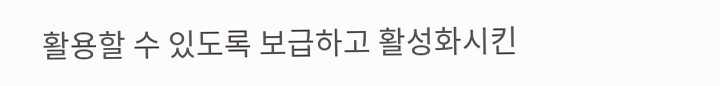활용할 수 있도록 보급하고 활성화시킨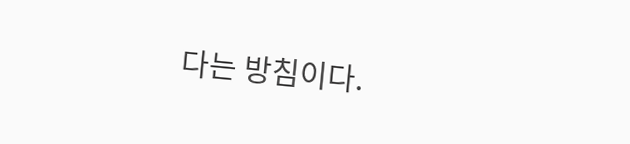다는 방침이다.